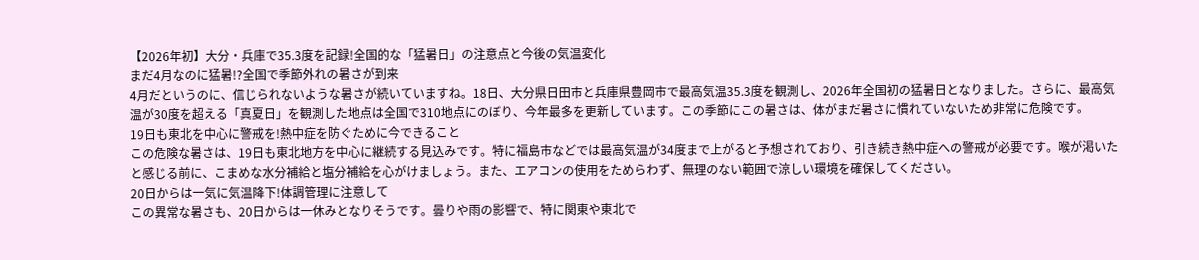【2026年初】大分・兵庫で35.3度を記録!全国的な「猛暑日」の注意点と今後の気温変化
まだ4月なのに猛暑!?全国で季節外れの暑さが到来
4月だというのに、信じられないような暑さが続いていますね。18日、大分県日田市と兵庫県豊岡市で最高気温35.3度を観測し、2026年全国初の猛暑日となりました。さらに、最高気温が30度を超える「真夏日」を観測した地点は全国で310地点にのぼり、今年最多を更新しています。この季節にこの暑さは、体がまだ暑さに慣れていないため非常に危険です。
19日も東北を中心に警戒を!熱中症を防ぐために今できること
この危険な暑さは、19日も東北地方を中心に継続する見込みです。特に福島市などでは最高気温が34度まで上がると予想されており、引き続き熱中症への警戒が必要です。喉が渇いたと感じる前に、こまめな水分補給と塩分補給を心がけましょう。また、エアコンの使用をためらわず、無理のない範囲で涼しい環境を確保してください。
20日からは一気に気温降下!体調管理に注意して
この異常な暑さも、20日からは一休みとなりそうです。曇りや雨の影響で、特に関東や東北で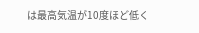は最高気温が10度ほど低く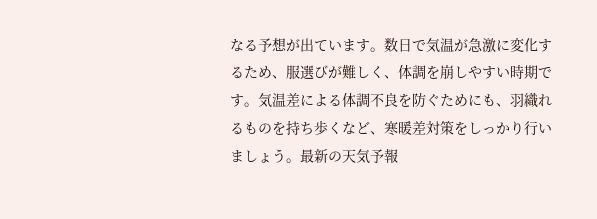なる予想が出ています。数日で気温が急激に変化するため、服選びが難しく、体調を崩しやすい時期です。気温差による体調不良を防ぐためにも、羽織れるものを持ち歩くなど、寒暖差対策をしっかり行いましょう。最新の天気予報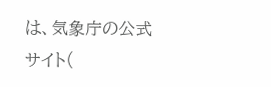は、気象庁の公式サイト(